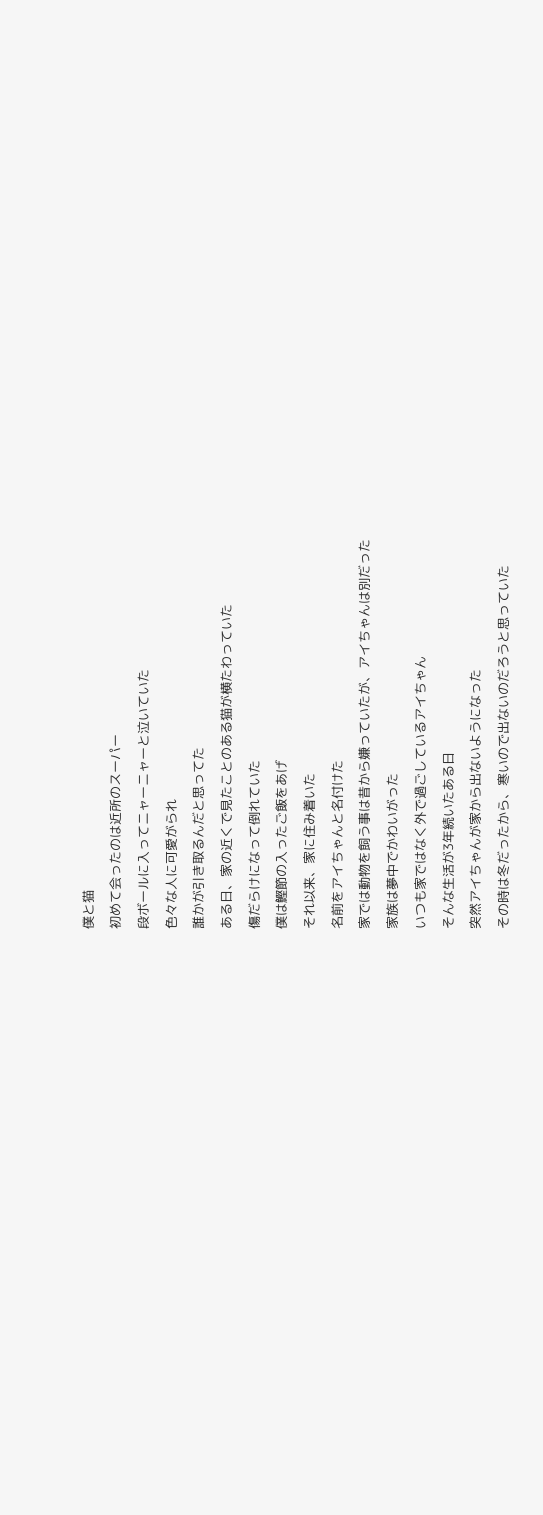僕と猫
初めて会ったのは近所のスーパー
段ボールに入ってニャーニャーと泣いていた
色々な人に可愛がられ
誰かが引き取るんだと思ってた
ある日、家の近くで見たことのある猫が横たわっていた
傷だらけになって倒れていた
僕は鰹節の入ったご飯をあげ
それ以来、家に住み着いた
名前をアイちゃんと名付けた
家では動物を飼う事は昔から嫌っていたが、アイちゃんは別だった
家族は夢中でかわいがった
いつも家ではなく外で過ごしているアイちゃん
そんな生活が3年続いたある日
突然アイちゃんが家から出ないようになった
その時は冬だったから、寒いので出ないのだろうと思っていた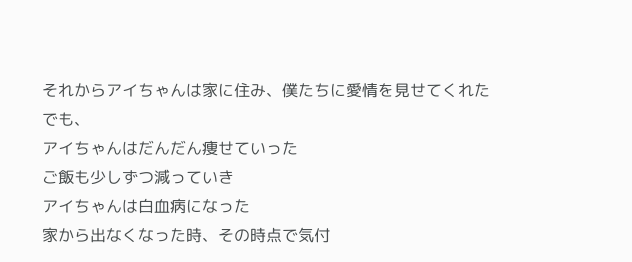それからアイちゃんは家に住み、僕たちに愛情を見せてくれた
でも、
アイちゃんはだんだん痩せていった
ご飯も少しずつ減っていき
アイちゃんは白血病になった
家から出なくなった時、その時点で気付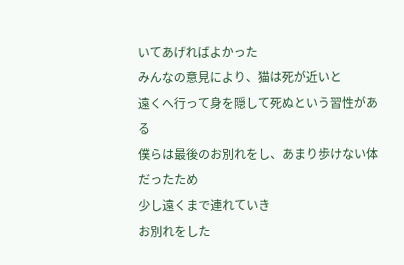いてあげればよかった
みんなの意見により、猫は死が近いと
遠くへ行って身を隠して死ぬという習性がある
僕らは最後のお別れをし、あまり歩けない体だったため
少し遠くまで連れていき
お別れをした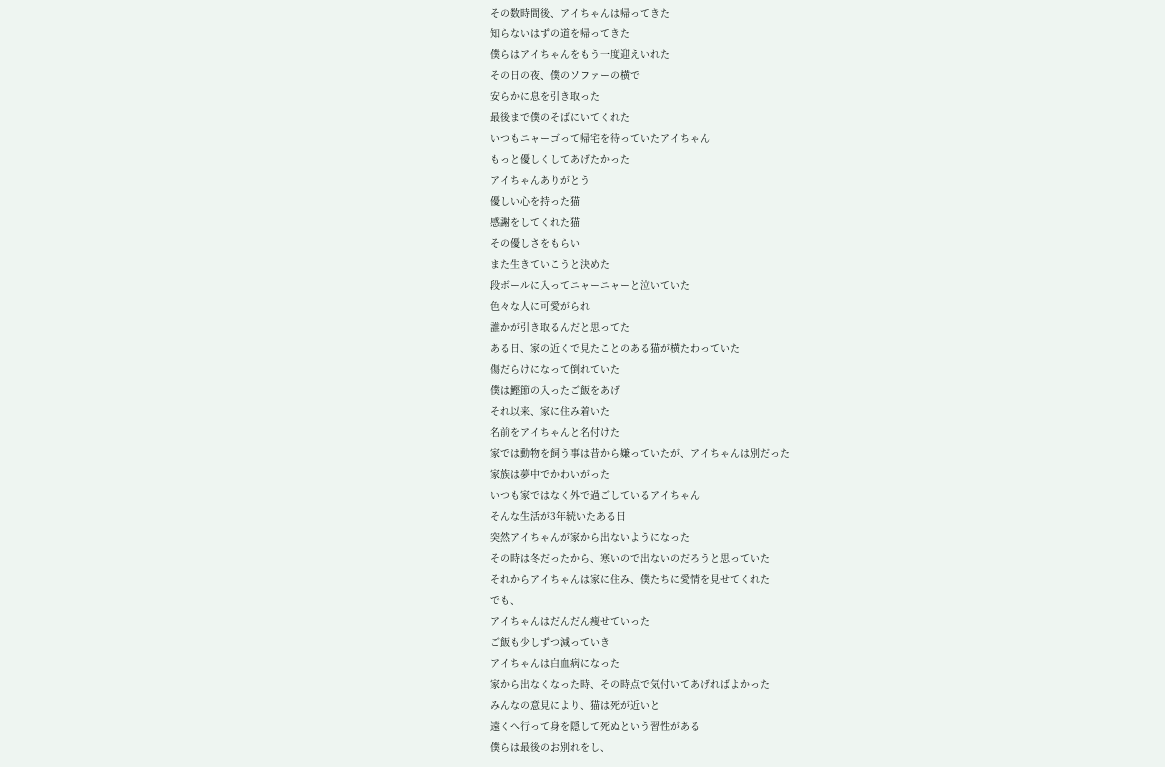その数時間後、アイちゃんは帰ってきた
知らないはずの道を帰ってきた
僕らはアイちゃんをもう一度迎えいれた
その日の夜、僕のソファーの横で
安らかに息を引き取った
最後まで僕のそばにいてくれた
いつもニャーゴって帰宅を待っていたアイちゃん
もっと優しくしてあげたかった
アイちゃんありがとう
優しい心を持った猫
感謝をしてくれた猫
その優しさをもらい
また生きていこうと決めた
段ボールに入ってニャーニャーと泣いていた
色々な人に可愛がられ
誰かが引き取るんだと思ってた
ある日、家の近くで見たことのある猫が横たわっていた
傷だらけになって倒れていた
僕は鰹節の入ったご飯をあげ
それ以来、家に住み着いた
名前をアイちゃんと名付けた
家では動物を飼う事は昔から嫌っていたが、アイちゃんは別だった
家族は夢中でかわいがった
いつも家ではなく外で過ごしているアイちゃん
そんな生活が3年続いたある日
突然アイちゃんが家から出ないようになった
その時は冬だったから、寒いので出ないのだろうと思っていた
それからアイちゃんは家に住み、僕たちに愛情を見せてくれた
でも、
アイちゃんはだんだん痩せていった
ご飯も少しずつ減っていき
アイちゃんは白血病になった
家から出なくなった時、その時点で気付いてあげればよかった
みんなの意見により、猫は死が近いと
遠くへ行って身を隠して死ぬという習性がある
僕らは最後のお別れをし、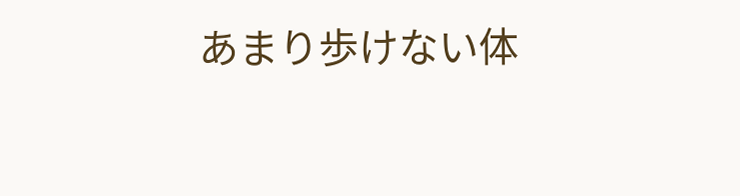あまり歩けない体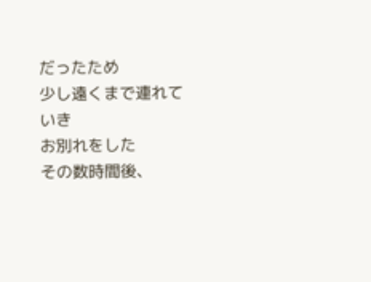だったため
少し遠くまで連れていき
お別れをした
その数時間後、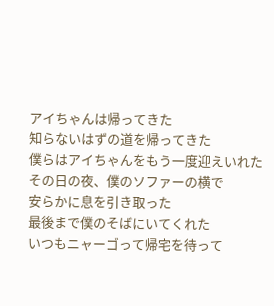アイちゃんは帰ってきた
知らないはずの道を帰ってきた
僕らはアイちゃんをもう一度迎えいれた
その日の夜、僕のソファーの横で
安らかに息を引き取った
最後まで僕のそばにいてくれた
いつもニャーゴって帰宅を待って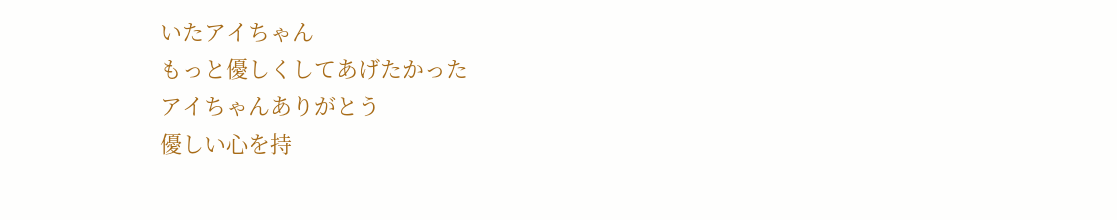いたアイちゃん
もっと優しくしてあげたかった
アイちゃんありがとう
優しい心を持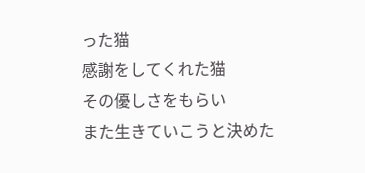った猫
感謝をしてくれた猫
その優しさをもらい
また生きていこうと決めた